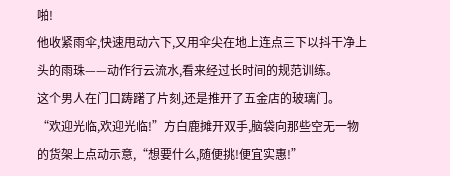啪!
他收紧雨伞,快速甩动六下,又用伞尖在地上连点三下以抖干净上头的雨珠——动作行云流水,看来经过长时间的规范训练。
这个男人在门口踌躇了片刻,还是推开了五金店的玻璃门。
“欢迎光临,欢迎光临!”方白鹿摊开双手,脑袋向那些空无一物的货架上点动示意,“想要什么,随便挑!便宜实惠!”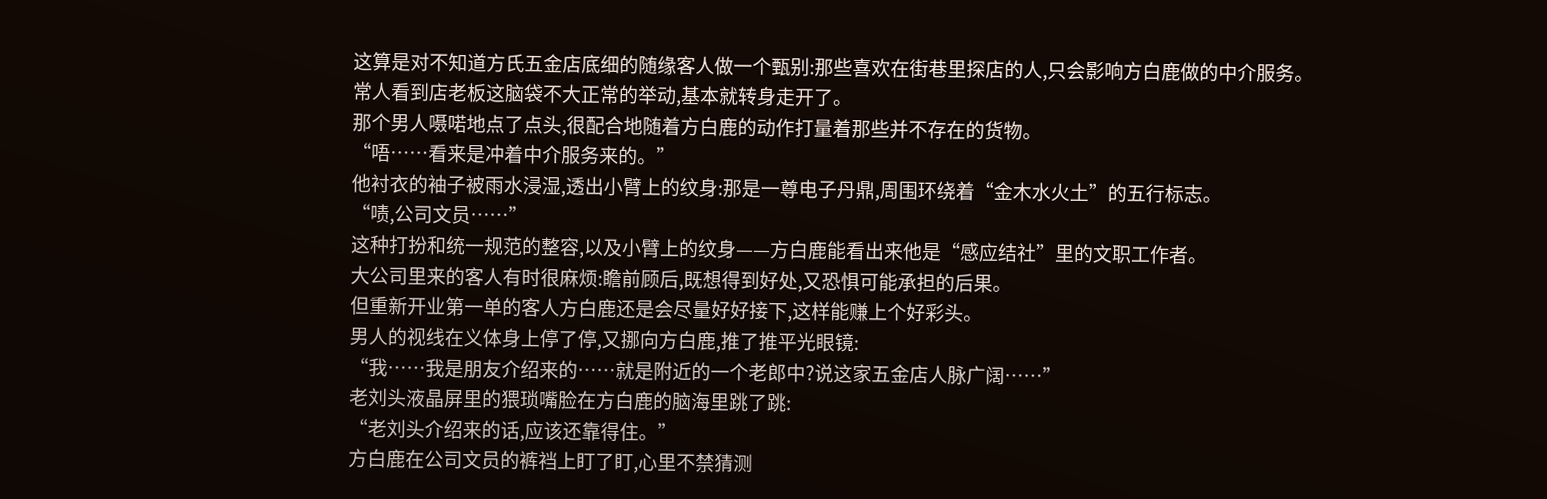这算是对不知道方氏五金店底细的随缘客人做一个甄别:那些喜欢在街巷里探店的人,只会影响方白鹿做的中介服务。
常人看到店老板这脑袋不大正常的举动,基本就转身走开了。
那个男人嗫喏地点了点头,很配合地随着方白鹿的动作打量着那些并不存在的货物。
“唔……看来是冲着中介服务来的。”
他衬衣的袖子被雨水浸湿,透出小臂上的纹身:那是一尊电子丹鼎,周围环绕着“金木水火土”的五行标志。
“啧,公司文员……”
这种打扮和统一规范的整容,以及小臂上的纹身——方白鹿能看出来他是“感应结社”里的文职工作者。
大公司里来的客人有时很麻烦:瞻前顾后,既想得到好处,又恐惧可能承担的后果。
但重新开业第一单的客人方白鹿还是会尽量好好接下,这样能赚上个好彩头。
男人的视线在义体身上停了停,又挪向方白鹿,推了推平光眼镜:
“我……我是朋友介绍来的……就是附近的一个老郎中?说这家五金店人脉广阔……”
老刘头液晶屏里的猥琐嘴脸在方白鹿的脑海里跳了跳:
“老刘头介绍来的话,应该还靠得住。”
方白鹿在公司文员的裤裆上盯了盯,心里不禁猜测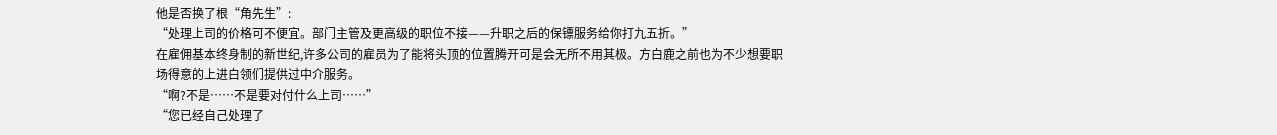他是否换了根“角先生”:
“处理上司的价格可不便宜。部门主管及更高级的职位不接——升职之后的保镖服务给你打九五折。”
在雇佣基本终身制的新世纪,许多公司的雇员为了能将头顶的位置腾开可是会无所不用其极。方白鹿之前也为不少想要职场得意的上进白领们提供过中介服务。
“啊?不是……不是要对付什么上司……”
“您已经自己处理了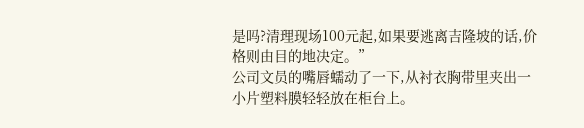是吗?清理现场100元起,如果要逃离吉隆坡的话,价格则由目的地决定。”
公司文员的嘴唇蠕动了一下,从衬衣胸带里夹出一小片塑料膜轻轻放在柜台上。